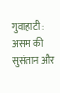गुवाहाटी : असम की सुसंतान और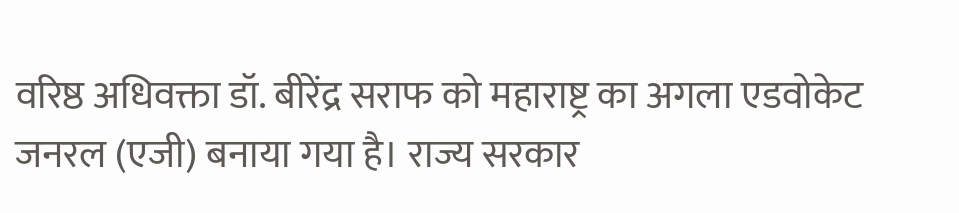वरिष्ठ अधिवक्ता डॉ. बीरेंद्र सराफ को महाराष्ट्र का अगला एडवोकेट जनरल (एजी) बनाया गया है। राज्य सरकार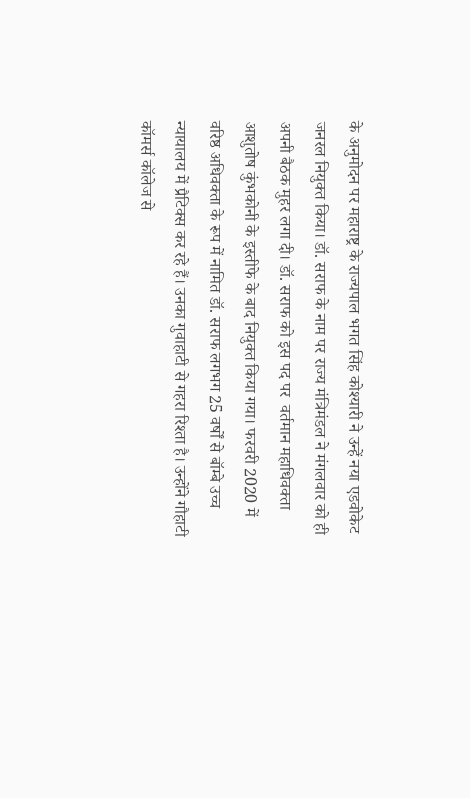के अनुमोदन पर महाराष्ट्र के राज्यपाल भगत सिंह कोश्यारी ने उन्हें नया एडवोकेट जनरल नियुक्त किया। डॉ. सराफ के नाम पर राज्य मंत्रिमंडल ने मंगलवार को ही अपनी बैठक मुहर लगा दी। डॉ. सराफ को इस पद पर  वर्तमान महाधिवक्ता आशुतोष कुंभकोनी के इस्तीफे के बाद नियुक्त किया गया। फरवरी 2020 में वरिष्ठ अधिवक्ता के रूप में नामित डॉ. सराफ लगभग 25 वर्षों से बॉम्बे उच्च न्यायालय में प्रैटिक्स कर रहे हैं। उनका गुवाहाटी से गहरा रिश्ता है। उन्होंने गौहाटी कॉमर्स कॉलेज से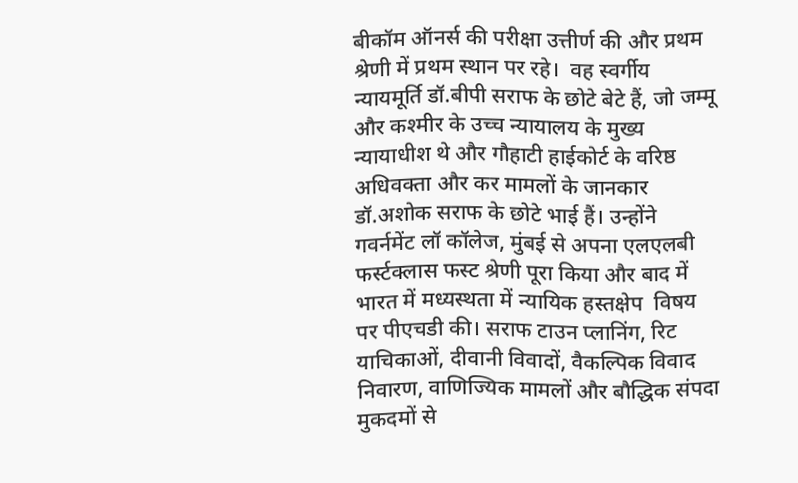बीकॉम ऑनर्स की परीक्षा उत्तीर्ण की और प्रथम श्रेणी में प्रथम स्थान पर रहे।  वह स्वर्गीय न्यायमूर्ति डॉ.बीपी सराफ के छोटे बेटे हैं, जो जम्मू और कश्मीर के उच्च न्यायालय के मुख्य न्यायाधीश थे और गौहाटी हाईकोर्ट के वरिष्ठ अधिवक्ता और कर मामलों के जानकार डॉ.अशोक सराफ के छोटे भाई हैं। उन्होंने गवर्नमेंट लॉ कॉलेज, मुंबई से अपना एलएलबी  फर्स्टक्लास फस्ट श्रेणी पूरा किया और बाद में भारत में मध्यस्थता में न्यायिक हस्तक्षेप  विषय पर पीएचडी की। सराफ टाउन प्लानिंग, रिट याचिकाओं, दीवानी विवादों, वैकल्पिक विवाद निवारण, वाणिज्यिक मामलों और बौद्धिक संपदा मुकदमों से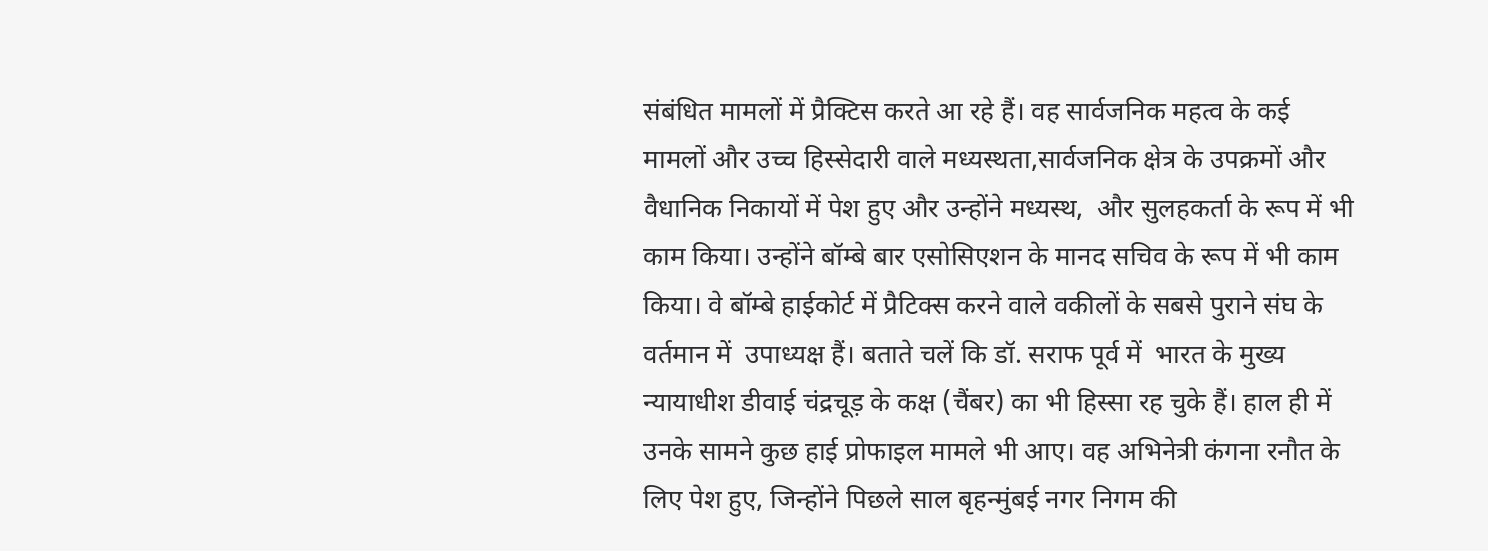संबंधित मामलों में प्रैक्टिस करते आ रहे हैं। वह सार्वजनिक महत्व के कई मामलों और उच्च हिस्सेदारी वाले मध्यस्थता,सार्वजनिक क्षेत्र के उपक्रमों और वैधानिक निकायों में पेश हुए और उन्होंने मध्यस्थ,  और सुलहकर्ता के रूप में भी काम किया। उन्होंने बॉम्बे बार एसोसिएशन के मानद सचिव के रूप में भी काम किया। वे बॉम्बे हाईकोर्ट में प्रैटिक्स करने वाले वकीलों के सबसे पुराने संघ के वर्तमान में  उपाध्यक्ष हैं। बताते चलें कि डॉ. सराफ पूर्व में  भारत के मुख्य न्यायाधीश डीवाई चंद्रचूड़ के कक्ष (चैंबर) का भी हिस्सा रह चुके हैं। हाल ही में उनके सामने कुछ हाई प्रोफाइल मामले भी आए। वह अभिनेत्री कंगना रनौत के लिए पेश हुए, जिन्होंने पिछले साल बृहन्मुंबई नगर निगम की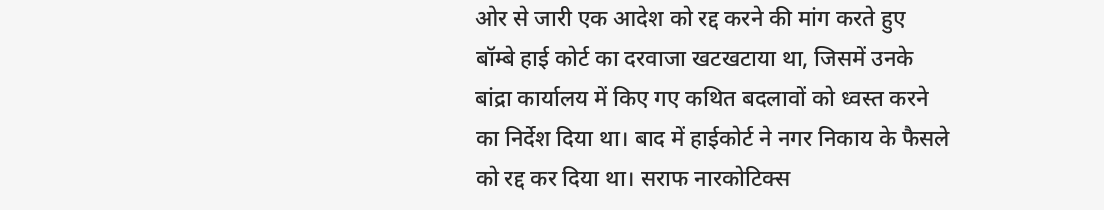ओर से जारी एक आदेश को रद्द करने की मांग करते हुए बॉम्बे हाई कोर्ट का दरवाजा खटखटाया था, जिसमें उनके बांद्रा कार्यालय में किए गए कथित बदलावों को ध्वस्त करने का निर्देश दिया था। बाद में हाईकोर्ट ने नगर निकाय के फैसले को रद्द कर दिया था। सराफ नारकोटिक्स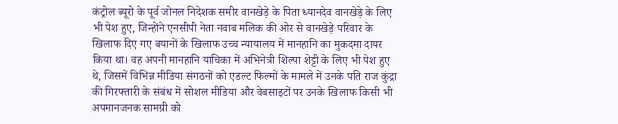कंट्रोल ब्यूरो के पूर्व जोनल निदेशक समीर वानखेड़े के पिता ध्यानदेव वानखेड़े के लिए भी पेश हुए, जिन्होंने एनसीपी नेता नवाब मलिक की ओर से वानखेड़े परिवार के खिलाफ दिए गए बयानों के खिलाफ उच्च न्यायालय में मानहानि का मुकदमा दायर किया था। वह अपनी मानहानि याचिका में अभिनेत्री शिल्पा शेट्टी के लिए भी पेश हुए थे, जिसमें विभिन्न मीडिया संगठनों को एडल्ट फिल्मों के मामले में उनके पति राज कुंद्रा की गिरफ्तारी के संबंध में सोशल मीडिया और वेबसाइटों पर उनके खिलाफ किसी भी अपमानजनक सामग्री को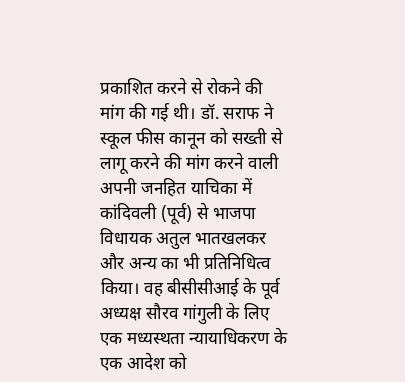प्रकाशित करने से रोकने की मांग की गई थी। डॉ. सराफ ने स्कूल फीस कानून को सख्ती से लागू करने की मांग करने वाली अपनी जनहित याचिका में कांदिवली (पूर्व) से भाजपा विधायक अतुल भातखलकर और अन्य का भी प्रतिनिधित्व किया। वह बीसीसीआई के पूर्व अध्यक्ष सौरव गांगुली के लिए एक मध्यस्थता न्यायाधिकरण के एक आदेश को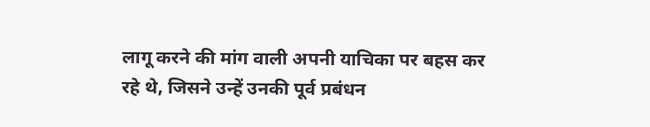लागू करने की मांग वाली अपनी याचिका पर बहस कर रहे थे, जिसने उन्हें उनकी पूर्व प्रबंधन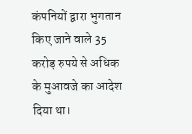कंपनियों द्वारा भुगतान किए जाने वाले 35 करोड़ रुपये से अधिक के मुआवजे का आदेश दिया था।